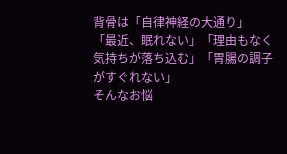背骨は「自律神経の大通り」
「最近、眠れない」「理由もなく気持ちが落ち込む」「胃腸の調子がすぐれない」
そんなお悩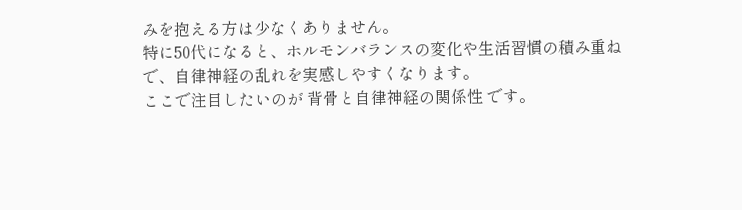みを抱える方は少なくありません。
特に50代になると、ホルモンバランスの変化や生活習慣の積み重ねで、自律神経の乱れを実感しやすくなります。
ここで注目したいのが 背骨と自律神経の関係性 です。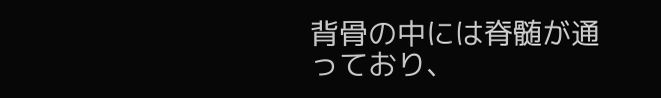背骨の中には脊髄が通っており、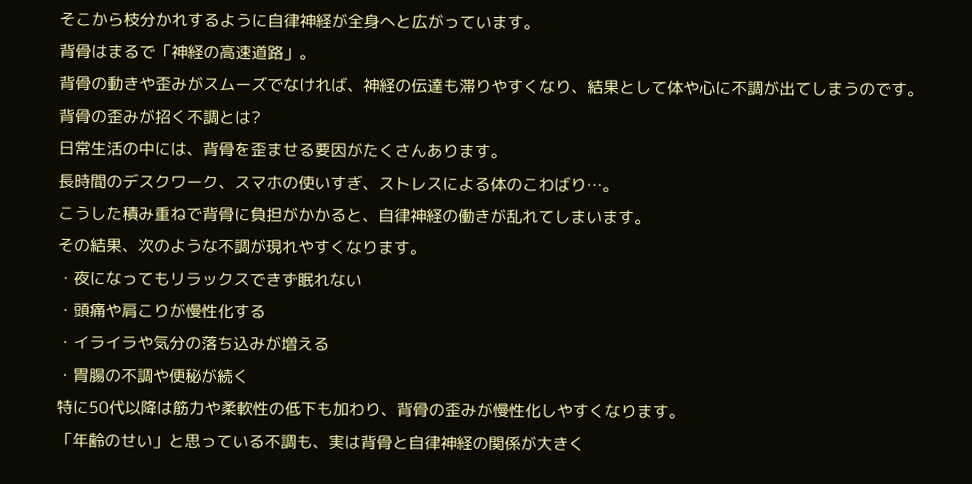そこから枝分かれするように自律神経が全身へと広がっています。
背骨はまるで「神経の高速道路」。
背骨の動きや歪みがスムーズでなければ、神経の伝達も滞りやすくなり、結果として体や心に不調が出てしまうのです。
背骨の歪みが招く不調とは?
日常生活の中には、背骨を歪ませる要因がたくさんあります。
長時間のデスクワーク、スマホの使いすぎ、ストレスによる体のこわばり…。
こうした積み重ねで背骨に負担がかかると、自律神経の働きが乱れてしまいます。
その結果、次のような不調が現れやすくなります。
・夜になってもリラックスできず眠れない
・頭痛や肩こりが慢性化する
・イライラや気分の落ち込みが増える
・胃腸の不調や便秘が続く
特に50代以降は筋力や柔軟性の低下も加わり、背骨の歪みが慢性化しやすくなります。
「年齢のせい」と思っている不調も、実は背骨と自律神経の関係が大きく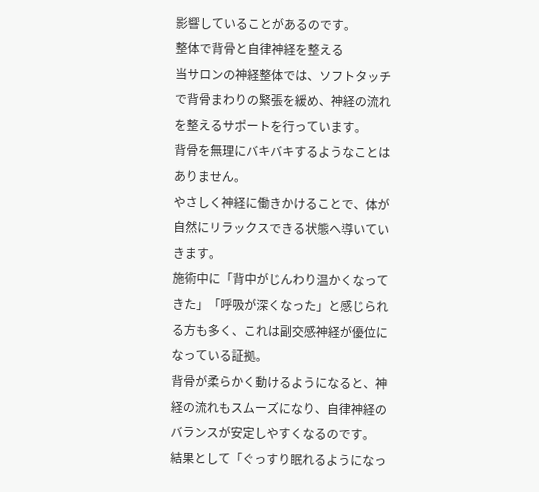影響していることがあるのです。
整体で背骨と自律神経を整える
当サロンの神経整体では、ソフトタッチで背骨まわりの緊張を緩め、神経の流れを整えるサポートを行っています。
背骨を無理にバキバキするようなことはありません。
やさしく神経に働きかけることで、体が自然にリラックスできる状態へ導いていきます。
施術中に「背中がじんわり温かくなってきた」「呼吸が深くなった」と感じられる方も多く、これは副交感神経が優位になっている証拠。
背骨が柔らかく動けるようになると、神経の流れもスムーズになり、自律神経のバランスが安定しやすくなるのです。
結果として「ぐっすり眠れるようになっ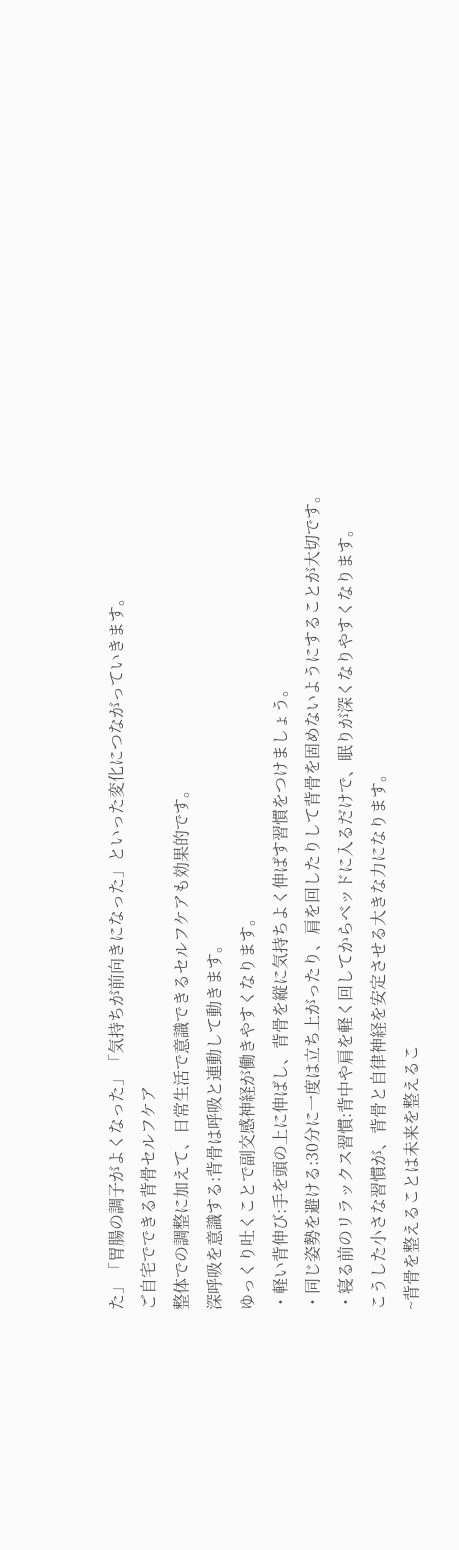た」「胃腸の調子がよくなった」「気持ちが前向きになった」といった変化につながっていきます。
ご自宅でできる背骨セルフケア
整体での調整に加えて、日常生活で意識できるセルフケアも効果的です。
深呼吸を意識する:背骨は呼吸と連動して動きます。
ゆっくり吐くことで副交感神経が働きやすくなります。
・軽い背伸び:手を頭の上に伸ばし、背骨を縦に気持ちよく伸ばす習慣をつけましょう。
・同じ姿勢を避ける:30分に一度は立ち上がったり、肩を回したりして背骨を固めないようにすることが大切です。
・寝る前のリラックス習慣:背中や肩を軽く回してからベッドに入るだけで、眠りが深くなりやすくなります。
こうした小さな習慣が、背骨と自律神経を安定させる大きな力になります。
~背骨を整えることは未来を整えるこ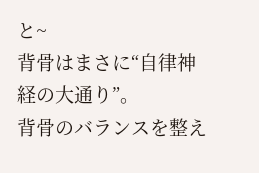と~
背骨はまさに“自律神経の大通り”。
背骨のバランスを整え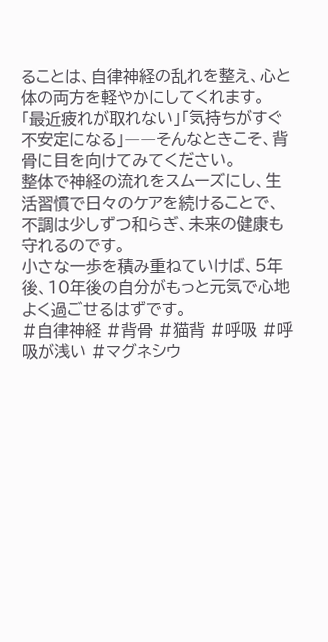ることは、自律神経の乱れを整え、心と体の両方を軽やかにしてくれます。
「最近疲れが取れない」「気持ちがすぐ不安定になる」――そんなときこそ、背骨に目を向けてみてください。
整体で神経の流れをスムーズにし、生活習慣で日々のケアを続けることで、不調は少しずつ和らぎ、未来の健康も守れるのです。
小さな一歩を積み重ねていけば、5年後、10年後の自分がもっと元気で心地よく過ごせるはずです。
#自律神経 #背骨 #猫背 #呼吸 #呼吸が浅い #マグネシウ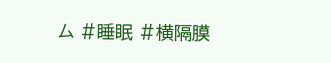ム #睡眠 #横隔膜